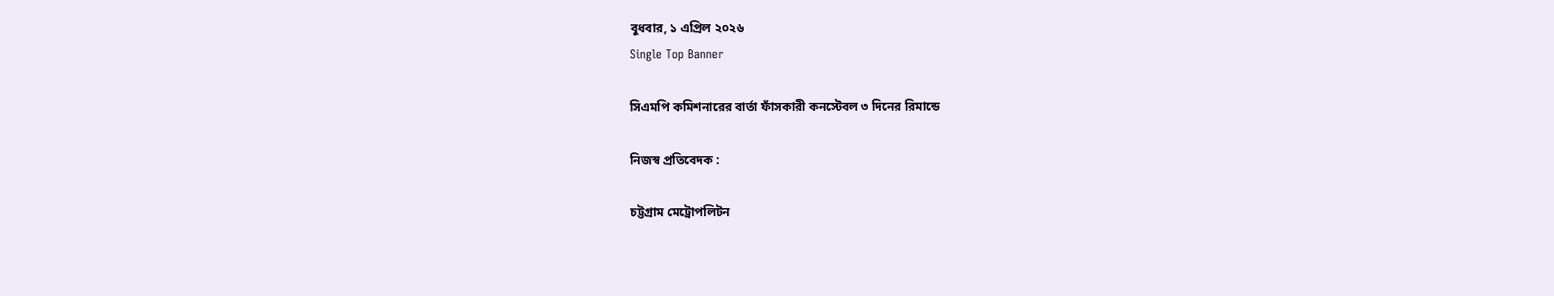বুধবার, ১ এপ্রিল ২০২৬
Single Top Banner

সিএমপি কমিশনারের বার্তা ফাঁসকারী কনস্টেবল ৩ দিনের রিমান্ডে

নিজস্ব প্রতিবেদক :

চট্টগ্রাম মেট্রোপলিটন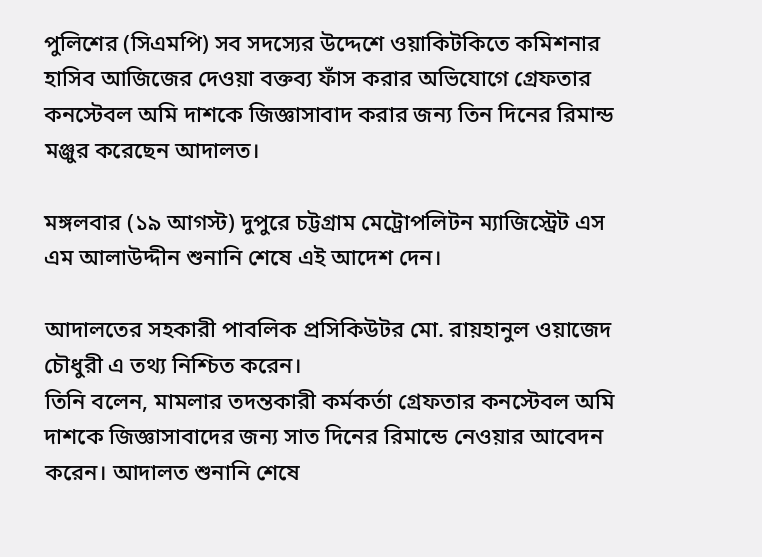পুলিশের (সিএমপি) সব সদস্যের উদ্দেশে ওয়াকিটকিতে কমিশনার হাসিব আজিজের দেওয়া বক্তব্য ফাঁস করার অভিযোগে গ্রেফতার কনস্টেবল অমি দাশকে জিজ্ঞাসাবাদ করার জন্য তিন দিনের রিমান্ড মঞ্জুর করেছেন আদালত।

মঙ্গলবার (১৯ আগস্ট) দুপুরে চট্টগ্রাম মেট্রোপলিটন ম্যাজিস্ট্রেট এস এম আলাউদ্দীন শুনানি শেষে এই আদেশ দেন।

আদালতের সহকারী পাবলিক প্রসিকিউটর মো. রায়হানুল ওয়াজেদ চৌধুরী এ তথ্য নিশ্চিত করেন।
তিনি বলেন, মামলার তদন্তকারী কর্মকর্তা গ্রেফতার কনস্টেবল অমি দাশকে জিজ্ঞাসাবাদের জন্য সাত দিনের রিমান্ডে নেওয়ার আবেদন করেন। আদালত শুনানি শেষে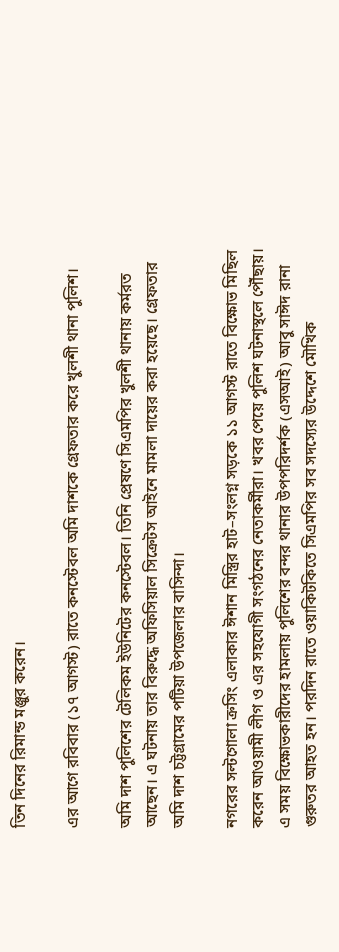তিন দিনের রিমান্ড মঞ্জুর করেন।

এর আগে রবিবার (১৭ আগস্ট) রাতে কনস্টেবল অমি দাশকে গ্রেফতার করে খুলশী থানা পুলিশ।

অমি দাশ পুলিশের টেলিকম ইউনিটের কনস্টেবল। তিনি প্রেষণে সিএমপির খুলশী থানায় কর্মরত আছেন। এ ঘটনায় তার বিরুদ্ধে অফিসিয়াল সিক্রেটস আইনে মামলা দায়ের করা হয়েছে। গ্রেফতার অমি দাশ চট্টগ্রামের পটিয়া উপজেলার বাসিন্দা।

নগরের সল্টগোলা ক্রসিং এলাকার ঈশান মিস্ত্রির হাট–সংলগ্ন সড়কে ১১ আগস্ট রাতে বিক্ষোভ মিছিল করেন আওয়ামী লীগ ও এর সহযোগী সংগঠনের নেতাকর্মীরা। খবর পেয়ে পুলিশ ঘটনাস্থলে পৌঁছায়। এ সময় বিক্ষোভকারীদের হামলায় পুলিশের বন্দর থানার উপপরিদর্শক (এসআই) আবু সাঈদ রানা গুরুতর আহত হন। পরদিন রাতে ওয়াকিটকিতে সিএমপির সব সদস্যের উদ্দেশে মৌখিক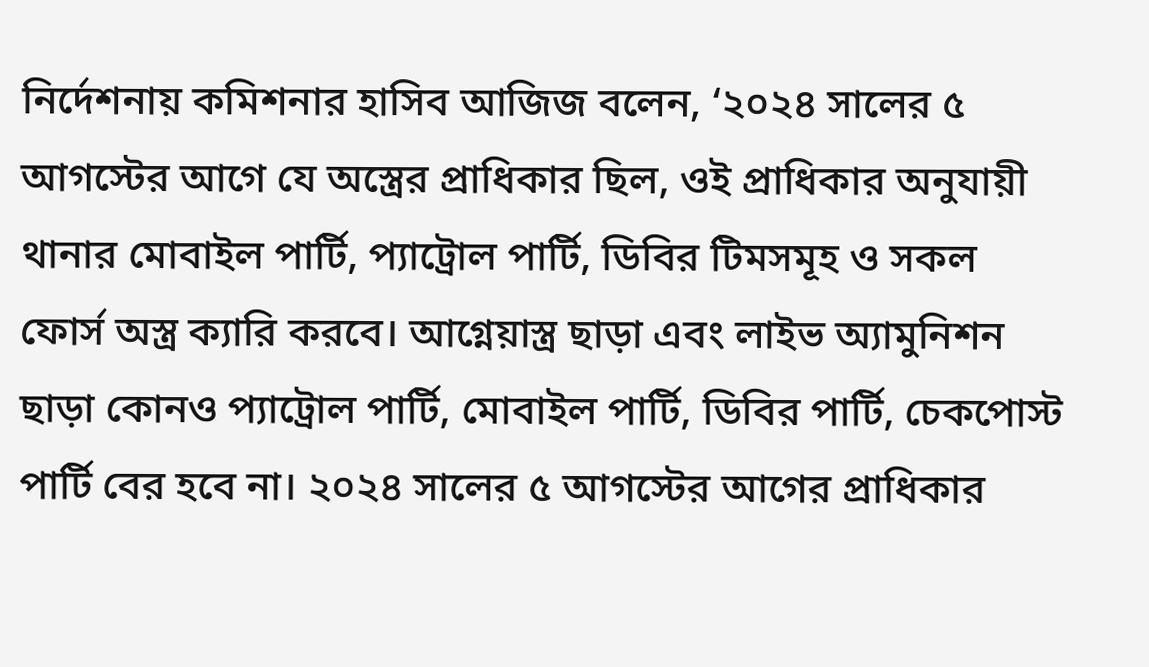নির্দেশনায় কমিশনার হাসিব আজিজ বলেন, ‘২০২৪ সালের ৫ আগস্টের আগে যে অস্ত্রের প্রাধিকার ছিল, ওই প্রাধিকার অনুযায়ী থানার মোবাইল পার্টি, প্যাট্রোল পার্টি, ডিবির টিমসমূহ ও সকল ফোর্স অস্ত্র ক্যারি করবে। আগ্নেয়াস্ত্র ছাড়া এবং লাইভ অ্যামুনিশন ছাড়া কোনও প্যাট্রোল পার্টি, মোবাইল পার্টি, ডিবির পার্টি, চেকপোস্ট পার্টি বের হবে না। ২০২৪ সালের ৫ আগস্টের আগের প্রাধিকার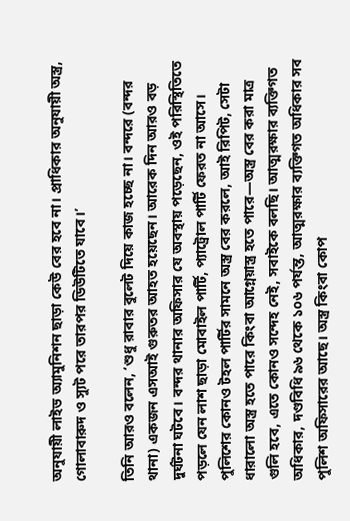অনুযায়ী লাইভ অ্যামুনিশন ছাড়া কেউ বের হবে না। প্রাধিকার অনুযায়ী অস্ত্র, গোলাবারুদ ও স্যুট পরে তারপর ডিউটিতে যাবে।’

তিনি আরও বলেন, ‘শুধু রাবার বুলেট দিয়ে কাজ হচ্ছে না। বন্দরে (বন্দর থানা) একজন এসআই গুরুতর আহত হয়েছেন। আরেক দিন আরও বড় দুর্ঘটনা ঘটবে। বন্দর থানার অফিসার যে অবস্থায় পড়েছেন, ওই পরিস্থিতিতে পড়লে যেন লাশ ছাড়া মোবাইল পার্টি, প্যাট্রোল পার্টি ফেরত না আসে। পুলিশের কোনও টহল পার্টির সামনে অস্ত্র বের করলে, আই রিপিট, সেটা ধারালো অস্ত্র হতে পারে কিংবা আগ্নেয়াস্ত্র হতে পারে—অস্ত্র বের করা মাত্র গুলি হবে, এতে কোনও সন্দেহ নেই, সবাইকে বলছি। আত্মরক্ষার ব্যক্তিগত অধিকার, দণ্ডবিধি ৯৬ থেকে ১০৬ পর্যন্ত, আত্মরক্ষার ব্যক্তিগত অধিকার সব পুলিশ অফিসারের আছে। অস্ত্র কিংবা কোপ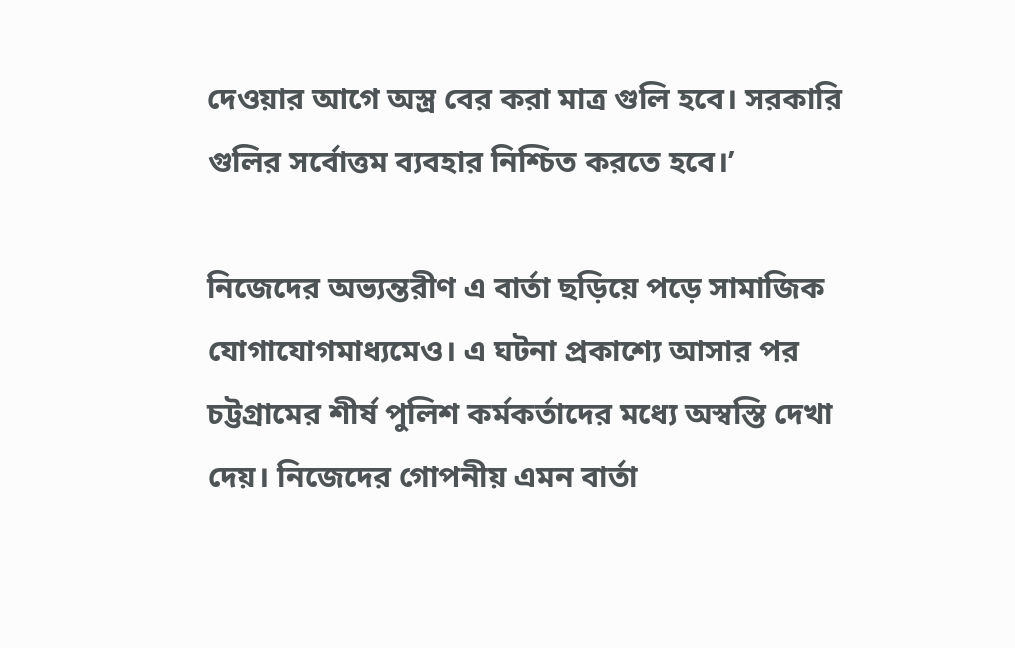দেওয়ার আগে অস্ত্র বের করা মাত্র গুলি হবে। সরকারি গুলির সর্বোত্তম ব্যবহার নিশ্চিত করতে হবে।’

নিজেদের অভ্যন্তরীণ এ বার্তা ছড়িয়ে পড়ে সামাজিক যোগাযোগমাধ্যমেও। এ ঘটনা প্রকাশ্যে আসার পর চট্টগ্রামের শীর্ষ পুলিশ কর্মকর্তাদের মধ্যে অস্বস্তি দেখা দেয়। নিজেদের গোপনীয় এমন বার্তা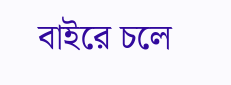বাইরে চলে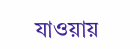যাওয়ায়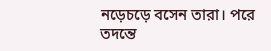নড়েচড়ে বসেন তারা। পরে তদন্তে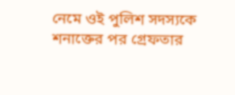নেমে ওই পুলিশ সদস্যকে শনাক্তের পর গ্রেফতার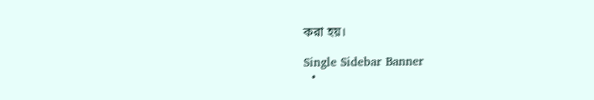করা হয়।

Single Sidebar Banner
  •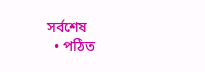সর্বশেষ
  • পঠিত